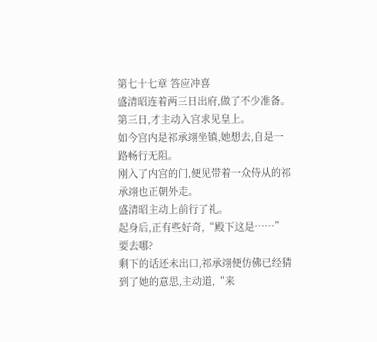第七十七章 答应冲喜
盛清昭连着两三日出府,做了不少准备。
第三日,才主动入宫求见皇上。
如今宫内是祁承翊坐镇,她想去,自是一路畅行无阻。
刚入了内宫的门,便见带着一众侍从的祁承翊也正朝外走。
盛清昭主动上前行了礼。
起身后,正有些好奇,“殿下这是……”
要去哪?
剩下的话还未出口,祁承翊便仿佛已经猜到了她的意思,主动道,“来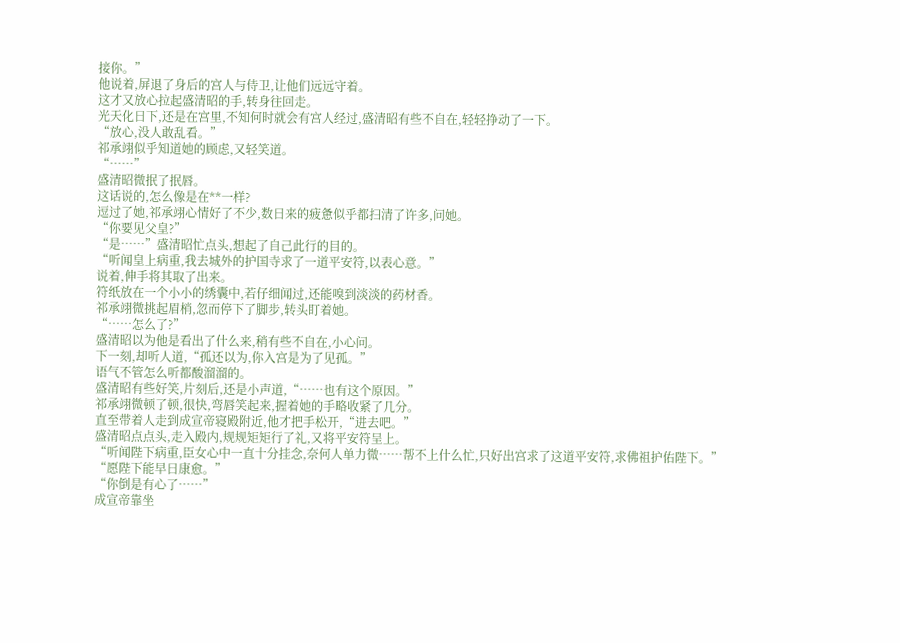接你。”
他说着,屏退了身后的宫人与侍卫,让他们远远守着。
这才又放心拉起盛清昭的手,转身往回走。
光天化日下,还是在宫里,不知何时就会有宫人经过,盛清昭有些不自在,轻轻挣动了一下。
“放心,没人敢乱看。”
祁承翊似乎知道她的顾虑,又轻笑道。
“……”
盛清昭微抿了抿唇。
这话说的,怎么像是在**一样?
逗过了她,祁承翊心情好了不少,数日来的疲惫似乎都扫清了许多,问她。
“你要见父皇?”
“是……”盛清昭忙点头,想起了自己此行的目的。
“听闻皇上病重,我去城外的护国寺求了一道平安符,以表心意。”
说着,伸手将其取了出来。
符纸放在一个小小的绣囊中,若仔细闻过,还能嗅到淡淡的药材香。
祁承翊微挑起眉梢,忽而停下了脚步,转头盯着她。
“……怎么了?”
盛清昭以为他是看出了什么来,稍有些不自在,小心问。
下一刻,却听人道,“孤还以为,你入宫是为了见孤。”
语气不管怎么听都酸溜溜的。
盛清昭有些好笑,片刻后,还是小声道,“……也有这个原因。”
祁承翊微顿了顿,很快,弯唇笑起来,握着她的手略收紧了几分。
直至带着人走到成宣帝寝殿附近,他才把手松开,“进去吧。”
盛清昭点点头,走入殿内,规规矩矩行了礼,又将平安符呈上。
“听闻陛下病重,臣女心中一直十分挂念,奈何人单力微……帮不上什么忙,只好出宫求了这道平安符,求佛祖护佑陛下。”
“愿陛下能早日康愈。”
“你倒是有心了……”
成宣帝靠坐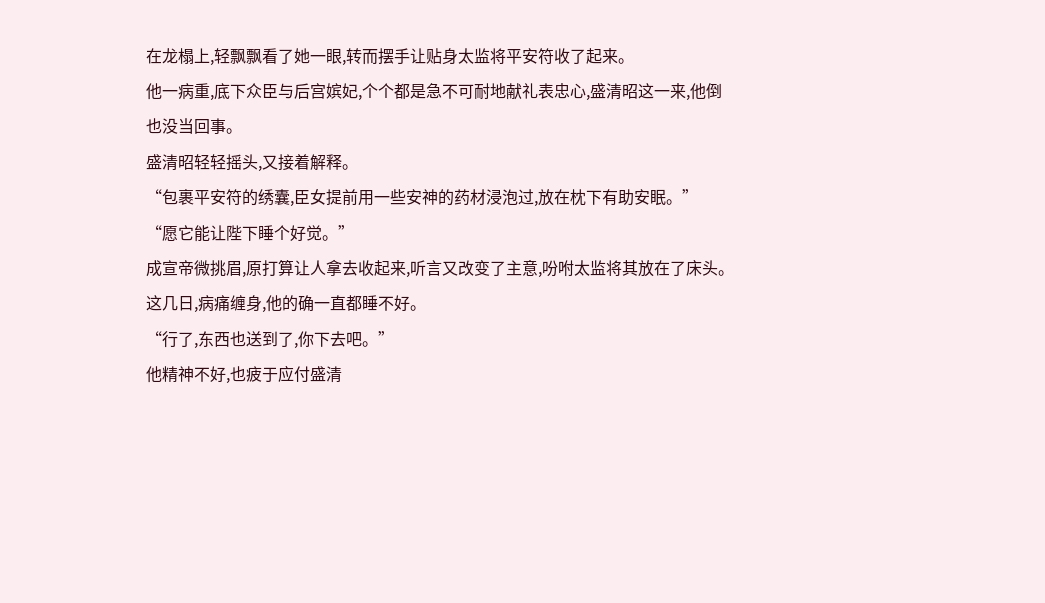在龙榻上,轻飘飘看了她一眼,转而摆手让贴身太监将平安符收了起来。
他一病重,底下众臣与后宫嫔妃,个个都是急不可耐地献礼表忠心,盛清昭这一来,他倒也没当回事。
盛清昭轻轻摇头,又接着解释。
“包裹平安符的绣囊,臣女提前用一些安神的药材浸泡过,放在枕下有助安眠。”
“愿它能让陛下睡个好觉。”
成宣帝微挑眉,原打算让人拿去收起来,听言又改变了主意,吩咐太监将其放在了床头。
这几日,病痛缠身,他的确一直都睡不好。
“行了,东西也送到了,你下去吧。”
他精神不好,也疲于应付盛清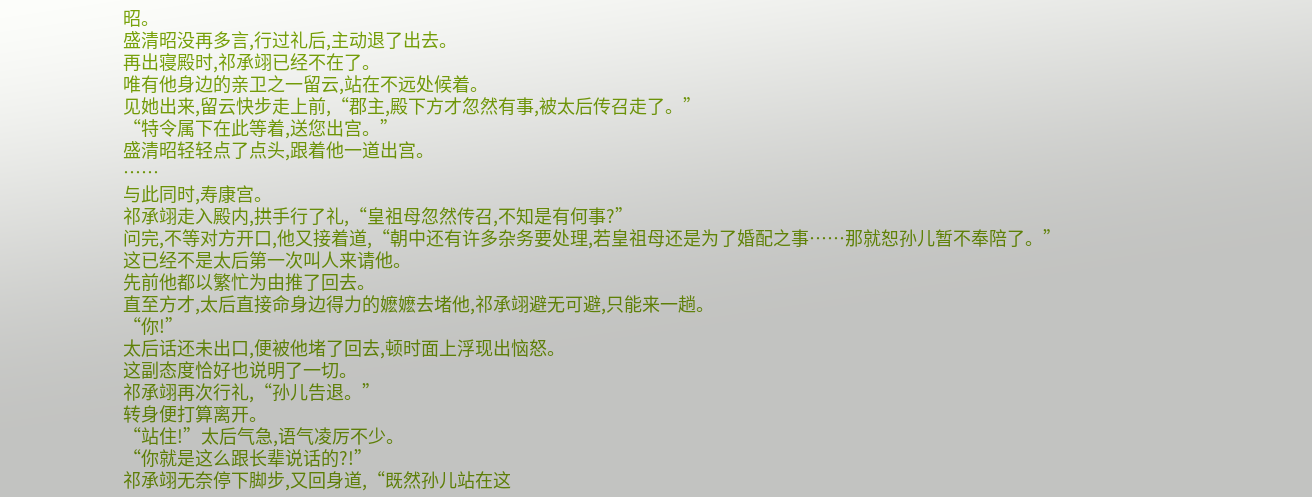昭。
盛清昭没再多言,行过礼后,主动退了出去。
再出寝殿时,祁承翊已经不在了。
唯有他身边的亲卫之一留云,站在不远处候着。
见她出来,留云快步走上前,“郡主,殿下方才忽然有事,被太后传召走了。”
“特令属下在此等着,送您出宫。”
盛清昭轻轻点了点头,跟着他一道出宫。
……
与此同时,寿康宫。
祁承翊走入殿内,拱手行了礼,“皇祖母忽然传召,不知是有何事?”
问完,不等对方开口,他又接着道,“朝中还有许多杂务要处理,若皇祖母还是为了婚配之事……那就恕孙儿暂不奉陪了。”
这已经不是太后第一次叫人来请他。
先前他都以繁忙为由推了回去。
直至方才,太后直接命身边得力的嬷嬷去堵他,祁承翊避无可避,只能来一趟。
“你!”
太后话还未出口,便被他堵了回去,顿时面上浮现出恼怒。
这副态度恰好也说明了一切。
祁承翊再次行礼,“孙儿告退。”
转身便打算离开。
“站住!”太后气急,语气凌厉不少。
“你就是这么跟长辈说话的?!”
祁承翊无奈停下脚步,又回身道,“既然孙儿站在这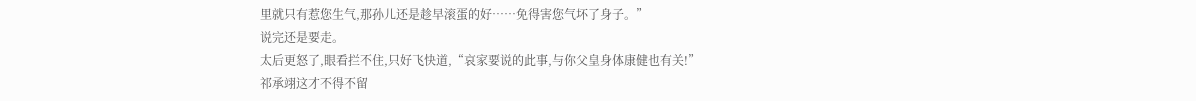里就只有惹您生气,那孙儿还是趁早滚蛋的好……免得害您气坏了身子。”
说完还是要走。
太后更怒了,眼看拦不住,只好飞快道,“哀家要说的此事,与你父皇身体康健也有关!”
祁承翊这才不得不留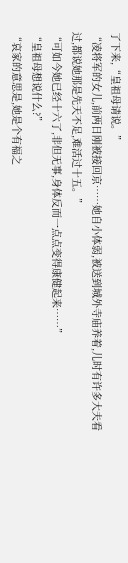了下来,“皇祖母请说。”
“凌将军的女儿,前两日刚被接回京……她自小体弱,被送到城外寺庙养着,儿时有许多大夫看过,都说她那是先天不足,难活过十五。”
“可如今她已经十六了,非但无事,身体反而一点点变得康健起来……”
“皇祖母想说什么?”
“哀家的意思是,她是个有福之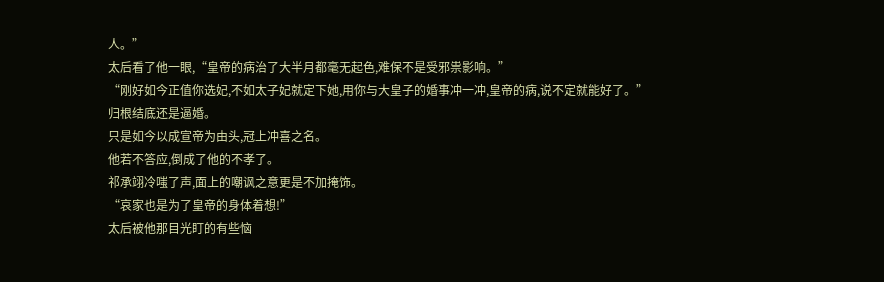人。”
太后看了他一眼,“皇帝的病治了大半月都毫无起色,难保不是受邪祟影响。”
“刚好如今正值你选妃,不如太子妃就定下她,用你与大皇子的婚事冲一冲,皇帝的病,说不定就能好了。”
归根结底还是逼婚。
只是如今以成宣帝为由头,冠上冲喜之名。
他若不答应,倒成了他的不孝了。
祁承翊冷嗤了声,面上的嘲讽之意更是不加掩饰。
“哀家也是为了皇帝的身体着想!”
太后被他那目光盯的有些恼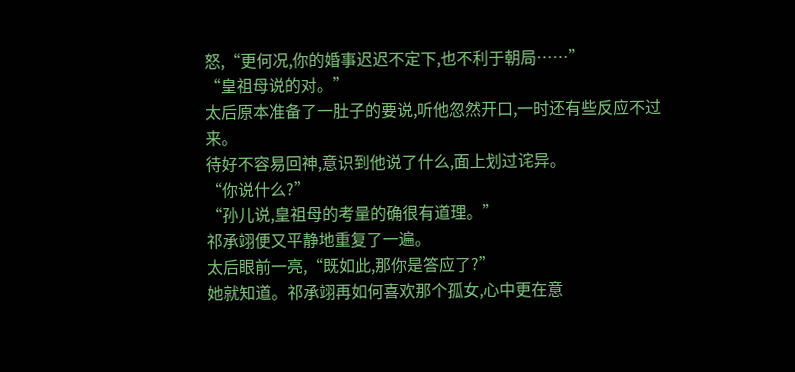怒,“更何况,你的婚事迟迟不定下,也不利于朝局……”
“皇祖母说的对。”
太后原本准备了一肚子的要说,听他忽然开口,一时还有些反应不过来。
待好不容易回神,意识到他说了什么,面上划过诧异。
“你说什么?”
“孙儿说,皇祖母的考量的确很有道理。”
祁承翊便又平静地重复了一遍。
太后眼前一亮,“既如此,那你是答应了?”
她就知道。祁承翊再如何喜欢那个孤女,心中更在意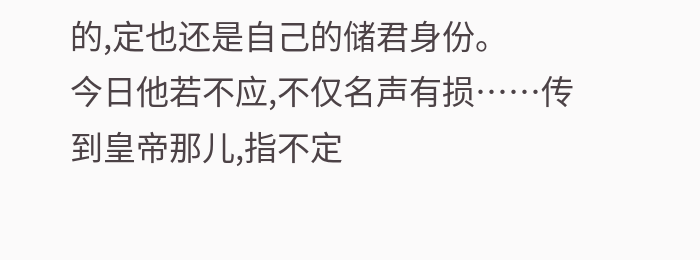的,定也还是自己的储君身份。
今日他若不应,不仅名声有损……传到皇帝那儿,指不定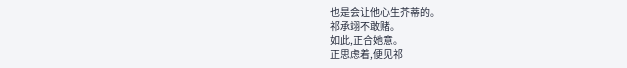也是会让他心生芥蒂的。
祁承翊不敢赌。
如此,正合她意。
正思虑着,便见祁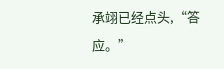承翊已经点头,“答应。”